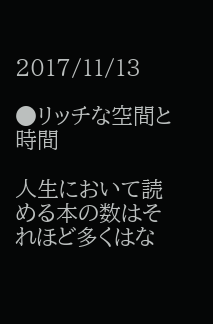2017/11/13

●リッチな空間と時間

人生において読める本の数はそれほど多くはな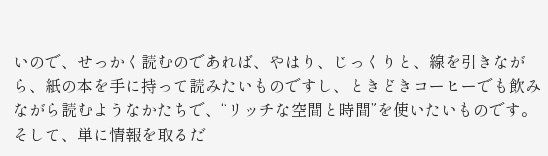いので、せっかく読むのであれば、やはり、じっくりと、線を引きながら、紙の本を手に持って読みたいものですし、ときどきコーヒーでも飲みながら読むようなかたちで、“リッチな空間と時間”を使いたいものです。そして、単に情報を取るだ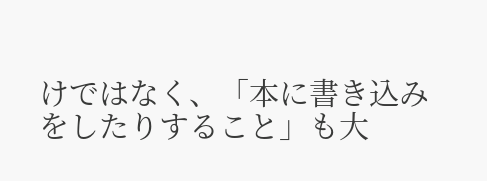けではなく、「本に書き込みをしたりすること」も大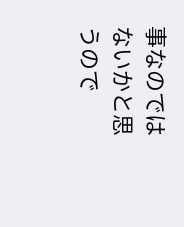事なのではないかと思うので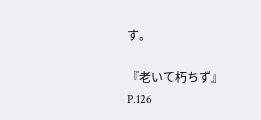す。

『老いて朽ちず』 P.126